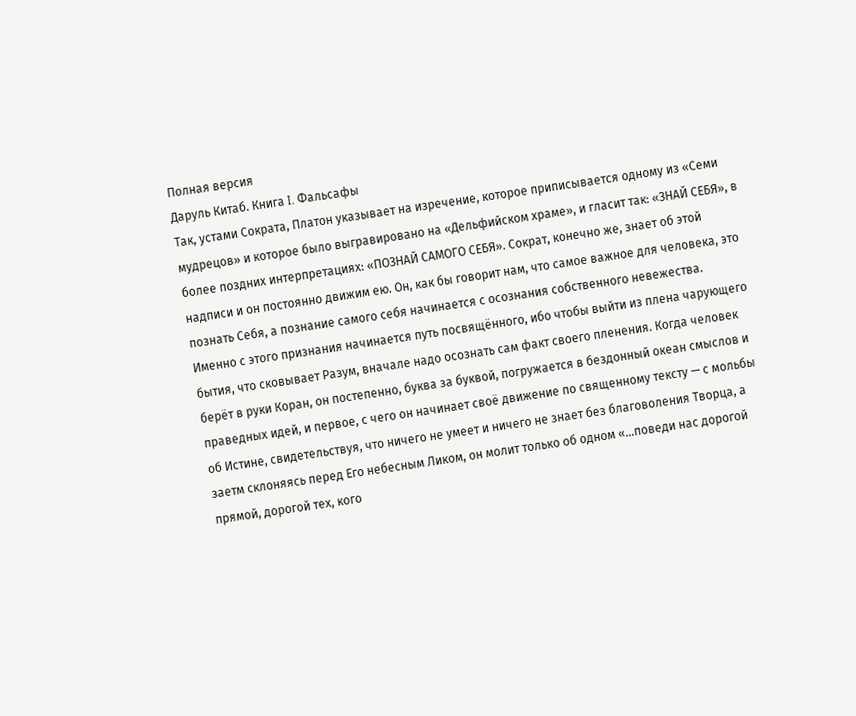Полная версия
Даруль Китаб. Книга I. Фальсафы
Так, устами Сократа, Платон указывает на изречение, которое приписывается одному из «Семи мудрецов» и которое было выгравировано на «Дельфийском храме», и гласит так: «ЗНАЙ СЕБЯ», в более поздних интерпретациях: «ПОЗНАЙ САМОГО СЕБЯ». Сократ, конечно же, знает об этой надписи и он постоянно движим ею. Он, как бы говорит нам, что самое важное для человека, это познать Себя, а познание самого себя начинается с осознания собственного невежества.
Именно с этого признания начинается путь посвящённого, ибо чтобы выйти из плена чарующего бытия, что сковывает Разум, вначале надо осознать сам факт своего пленения. Когда человек берёт в руки Коран, он постепенно, буква за буквой, погружается в бездонный океан смыслов и праведных идей, и первое, с чего он начинает своё движение по священному тексту — с мольбы об Истине, свидетельствуя, что ничего не умеет и ничего не знает без благоволения Творца, а заетм склоняясь перед Его небесным Ликом, он молит только об одном «...поведи нас дорогой прямой, дорогой тех, кого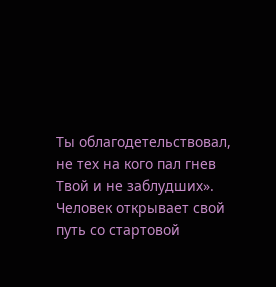Ты облагодетельствовал, не тех на кого пал гнев Твой и не заблудших».
Человек открывает свой путь со стартовой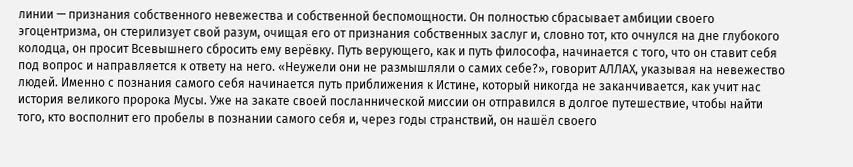линии — признания собственного невежества и собственной беспомощности. Он полностью сбрасывает амбиции своего эгоцентризма, он стерилизует свой разум, очищая его от признания собственных заслуг и, словно тот, кто очнулся на дне глубокого колодца, он просит Всевышнего сбросить ему верёвку. Путь верующего, как и путь философа, начинается с того, что он ставит себя под вопрос и направляется к ответу на него. «Неужели они не размышляли о самих себе?», говорит АЛЛАХ, указывая на невежество людей. Именно с познания самого себя начинается путь приближения к Истине, который никогда не заканчивается, как учит нас история великого пророка Мусы. Уже на закате своей посланнической миссии он отправился в долгое путешествие, чтобы найти того, кто восполнит его пробелы в познании самого себя и, через годы странствий, он нашёл своего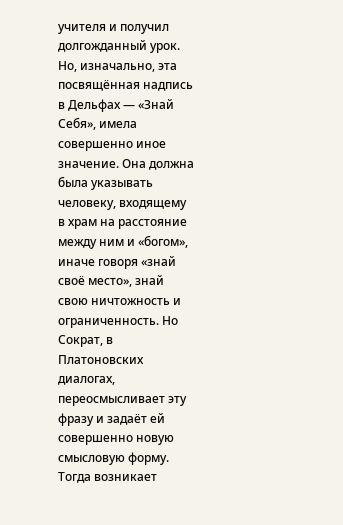учителя и получил долгожданный урок.
Но, изначально, эта посвящённая надпись в Дельфах — «Знай Себя», имела совершенно иное значение. Она должна была указывать человеку, входящему в храм на расстояние между ним и «богом», иначе говоря «знай своё место», знай свою ничтожность и ограниченность. Но Сократ, в Платоновских диалогах, переосмысливает эту фразу и задаёт ей совершенно новую смысловую форму.
Тогда возникает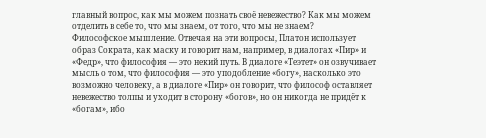главный вопрос, как мы можем познать своё невежество? Как мы можем отделить в себе то, что мы знаем, от того, что мы не знаем?
Философское мышление. Отвечая на эти вопросы, Платон использует образ Сократа, как маску и говорит нам, например, в диалогах «Пир» и «Федр», что философия — это некий путь. В диалоге «Теэтет» он озвучивает мысль о том, что философия — это уподобление «богу», насколько это возможно человеку, а в диалоге «Пир» он говорит, что философ оставляет невежество толпы и уходит в сторону «богов», но он никогда не придёт к «богам», ибо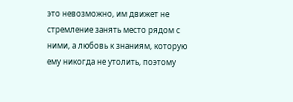это невозможно, им движет не стремление занять место рядом с ними, а любовь к знаниям, которую ему никогда не утолить, поэтому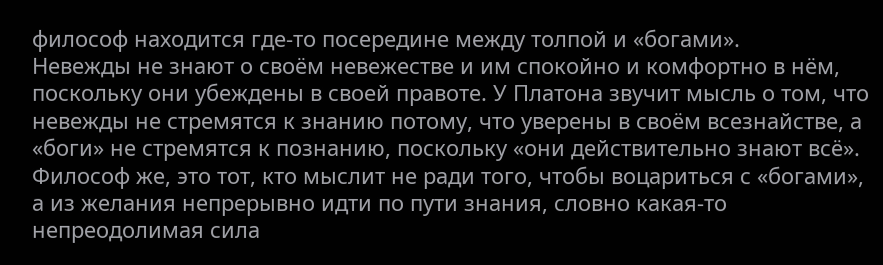философ находится где-то посередине между толпой и «богами».
Невежды не знают о своём невежестве и им спокойно и комфортно в нём, поскольку они убеждены в своей правоте. У Платона звучит мысль о том, что невежды не стремятся к знанию потому, что уверены в своём всезнайстве, а «боги» не стремятся к познанию, поскольку «они действительно знают всё». Философ же, это тот, кто мыслит не ради того, чтобы воцариться с «богами», а из желания непрерывно идти по пути знания, словно какая-то непреодолимая сила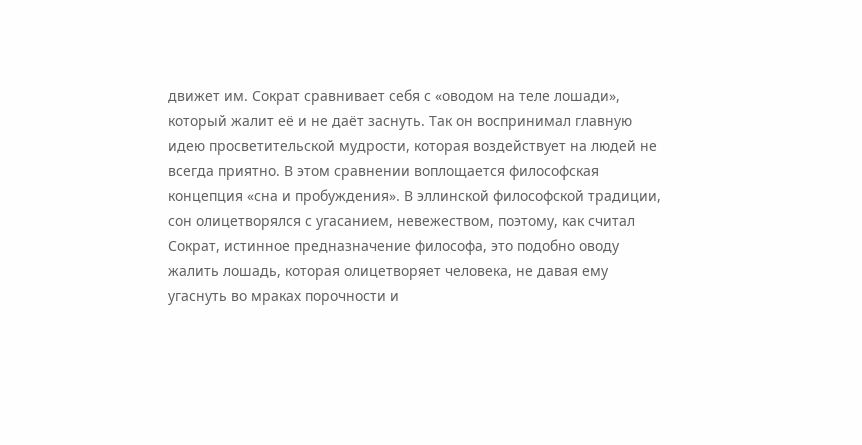движет им. Сократ сравнивает себя с «оводом на теле лошади», который жалит её и не даёт заснуть. Так он воспринимал главную идею просветительской мудрости, которая воздействует на людей не всегда приятно. В этом сравнении воплощается философская концепция «сна и пробуждения». В эллинской философской традиции, сон олицетворялся с угасанием, невежеством, поэтому, как считал Сократ, истинное предназначение философа, это подобно оводу жалить лошадь, которая олицетворяет человека, не давая ему угаснуть во мраках порочности и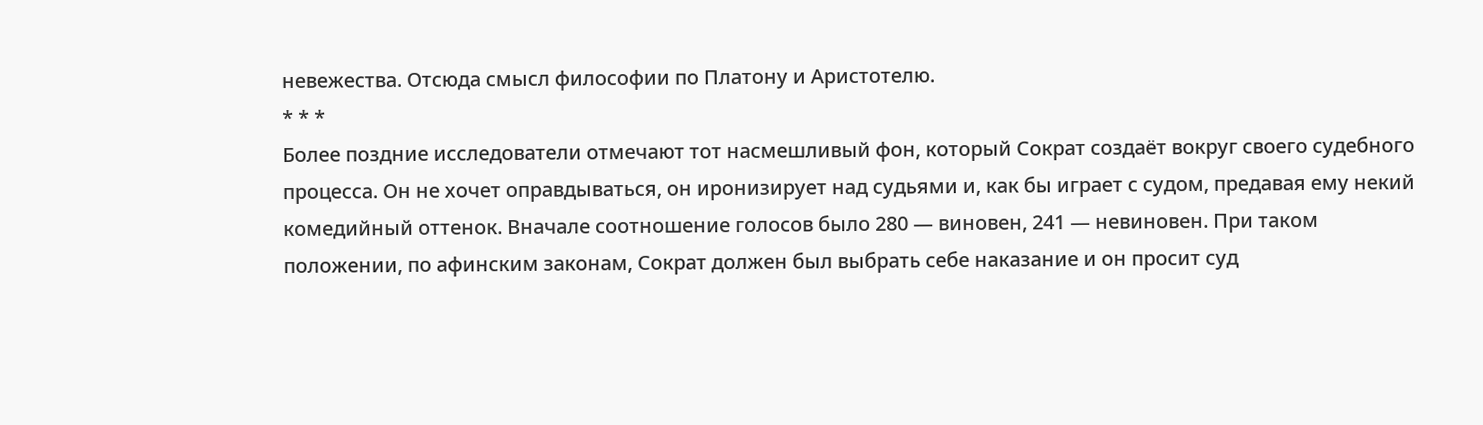невежества. Отсюда смысл философии по Платону и Аристотелю.
* * *
Более поздние исследователи отмечают тот насмешливый фон, который Сократ создаёт вокруг своего судебного процесса. Он не хочет оправдываться, он иронизирует над судьями и, как бы играет с судом, предавая ему некий комедийный оттенок. Вначале соотношение голосов было 280 — виновен, 241 — невиновен. При таком положении, по афинским законам, Сократ должен был выбрать себе наказание и он просит суд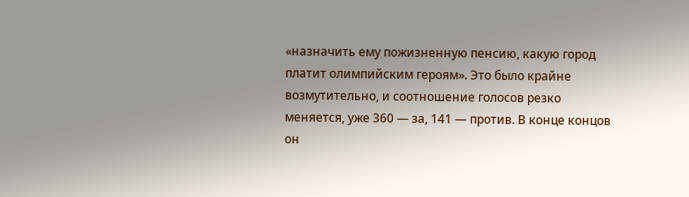«назначить ему пожизненную пенсию, какую город платит олимпийским героям». Это было крайне возмутительно, и соотношение голосов резко меняется, уже 360 — за, 141 — против. В конце концов он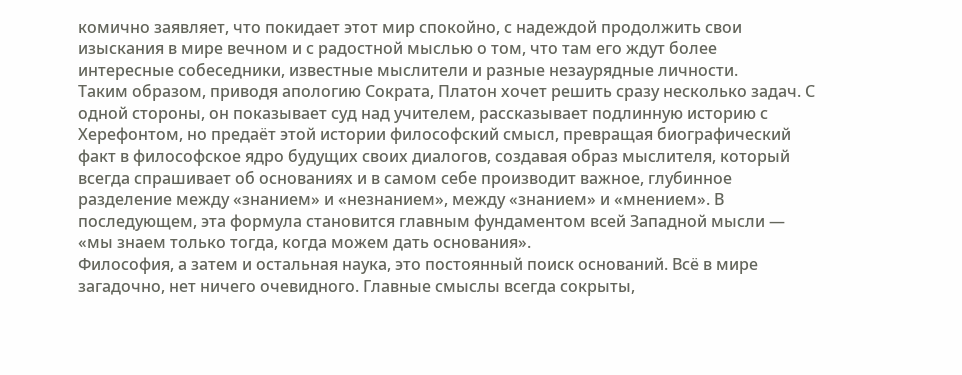комично заявляет, что покидает этот мир спокойно, с надеждой продолжить свои изыскания в мире вечном и с радостной мыслью о том, что там его ждут более интересные собеседники, известные мыслители и разные незаурядные личности.
Таким образом, приводя апологию Сократа, Платон хочет решить сразу несколько задач. С одной стороны, он показывает суд над учителем, рассказывает подлинную историю с Херефонтом, но предаёт этой истории философский смысл, превращая биографический факт в философское ядро будущих своих диалогов, создавая образ мыслителя, который всегда спрашивает об основаниях и в самом себе производит важное, глубинное разделение между «знанием» и «незнанием», между «знанием» и «мнением». В последующем, эта формула становится главным фундаментом всей Западной мысли — «мы знаем только тогда, когда можем дать основания».
Философия, а затем и остальная наука, это постоянный поиск оснований. Всё в мире загадочно, нет ничего очевидного. Главные смыслы всегда сокрыты,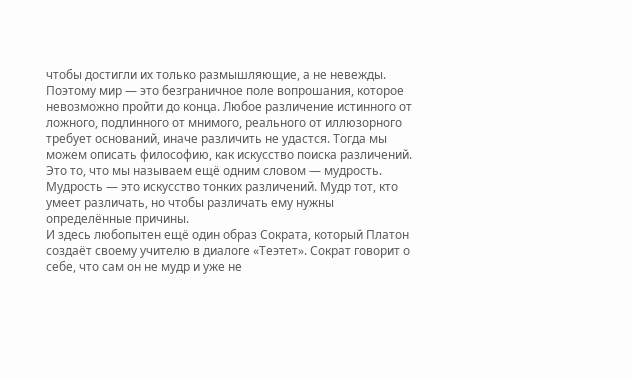чтобы достигли их только размышляющие, а не невежды. Поэтому мир — это безграничное поле вопрошания, которое невозможно пройти до конца. Любое различение истинного от ложного, подлинного от мнимого, реального от иллюзорного требует оснований, иначе различить не удастся. Тогда мы можем описать философию, как искусство поиска различений. Это то, что мы называем ещё одним словом — мудрость. Мудрость — это искусство тонких различений. Мудр тот, кто умеет различать, но чтобы различать ему нужны определённые причины.
И здесь любопытен ещё один образ Сократа, который Платон создаёт своему учителю в диалоге «Теэтет». Сократ говорит о себе, что сам он не мудр и уже не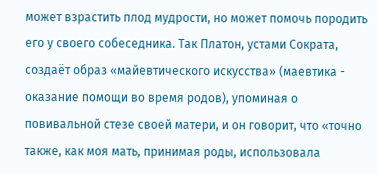может взрастить плод мудрости, но может помочь породить его у своего собеседника. Так Платон, устами Сократа, создаёт образ «майевтического искусства» (маевтика - оказание помощи во время родов), упоминая о повивальной стезе своей матери, и он говорит, что «точно также, как моя мать, принимая роды, использовала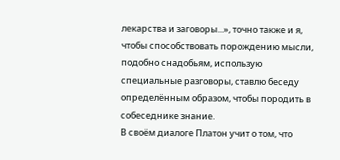лекарства и заговоры...», точно также и я, чтобы способствовать порождению мысли, подобно снадобьям, использую специальные разговоры, ставлю беседу определённым образом, чтобы породить в собеседнике знание.
В своём диалоге Платон учит о том, что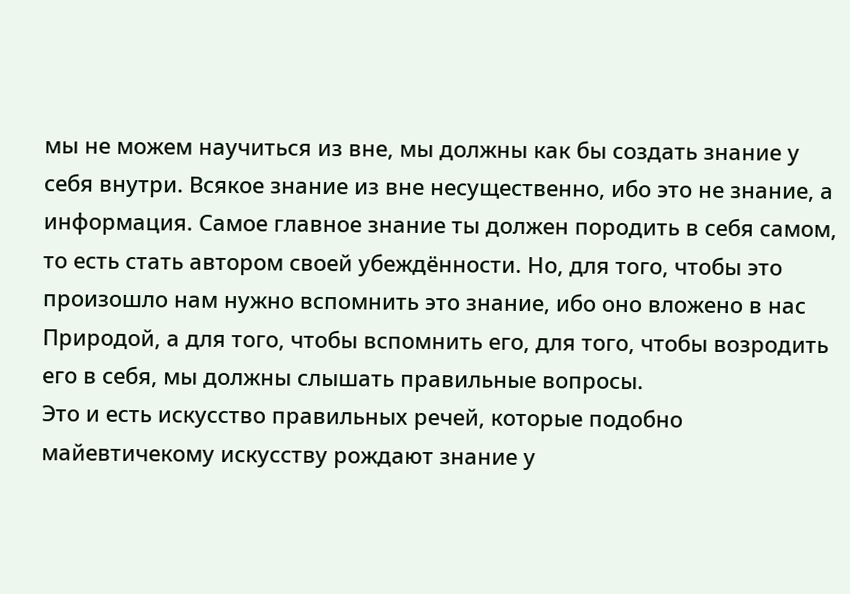мы не можем научиться из вне, мы должны как бы создать знание у себя внутри. Всякое знание из вне несущественно, ибо это не знание, а информация. Самое главное знание ты должен породить в себя самом, то есть стать автором своей убеждённости. Но, для того, чтобы это произошло нам нужно вспомнить это знание, ибо оно вложено в нас Природой, а для того, чтобы вспомнить его, для того, чтобы возродить его в себя, мы должны слышать правильные вопросы.
Это и есть искусство правильных речей, которые подобно майевтичекому искусству рождают знание у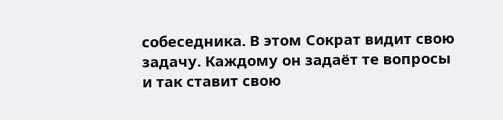собеседника. В этом Сократ видит свою задачу. Каждому он задаёт те вопросы и так ставит свою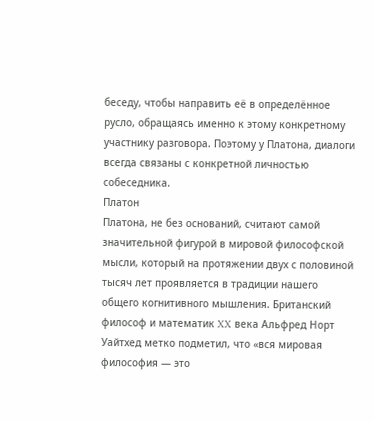беседу, чтобы направить её в определённое русло, обращаясь именно к этому конкретному участнику разговора. Поэтому у Платона, диалоги всегда связаны с конкретной личностью собеседника.
Платон
Платона, не без оснований, считают самой значительной фигурой в мировой философской мысли, который на протяжении двух с половиной тысяч лет проявляется в традиции нашего общего когнитивного мышления. Британский философ и математик XX века Альфред Норт Уайтхед метко подметил, что «вся мировая философия — это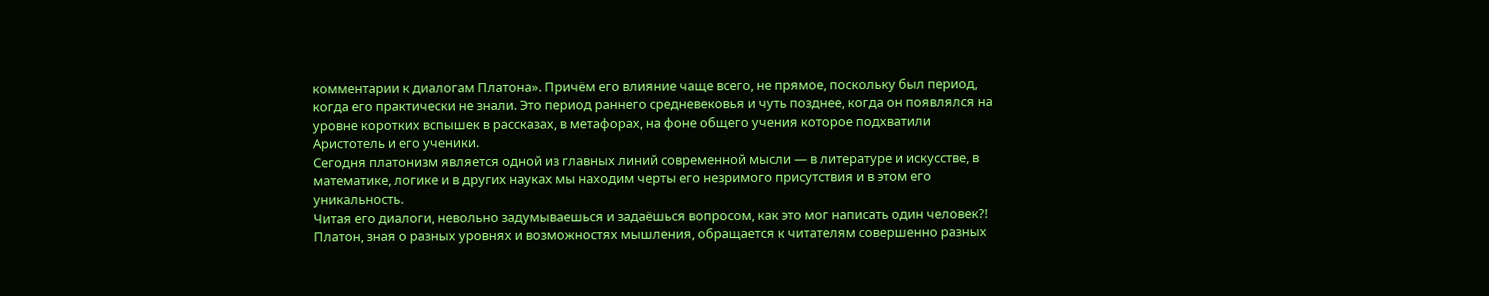комментарии к диалогам Платона». Причём его влияние чаще всего, не прямое, поскольку был период, когда его практически не знали. Это период раннего средневековья и чуть позднее, когда он появлялся на уровне коротких вспышек в рассказах, в метафорах, на фоне общего учения которое подхватили Аристотель и его ученики.
Сегодня платонизм является одной из главных линий современной мысли — в литературе и искусстве, в математике, логике и в других науках мы находим черты его незримого присутствия и в этом его уникальность.
Читая его диалоги, невольно задумываешься и задаёшься вопросом, как это мог написать один человек?! Платон, зная о разных уровнях и возможностях мышления, обращается к читателям совершенно разных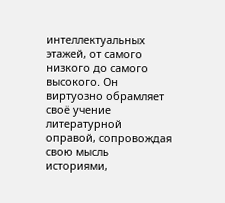интеллектуальных этажей, от самого низкого до самого высокого. Он виртуозно обрамляет своё учение литературной оправой, сопровождая свою мысль историями,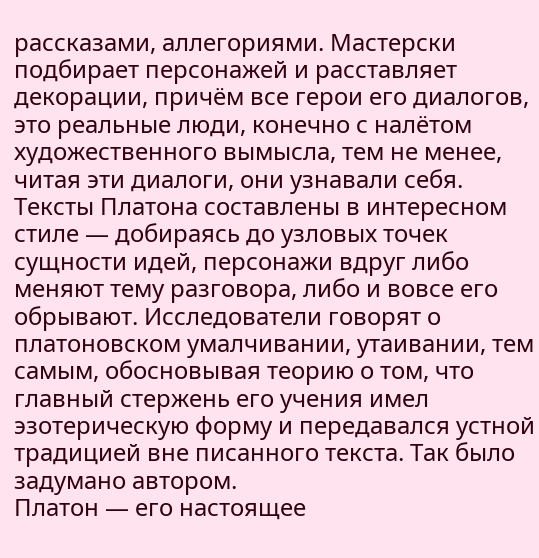рассказами, аллегориями. Мастерски подбирает персонажей и расставляет декорации, причём все герои его диалогов, это реальные люди, конечно с налётом художественного вымысла, тем не менее, читая эти диалоги, они узнавали себя. Тексты Платона составлены в интересном стиле — добираясь до узловых точек сущности идей, персонажи вдруг либо меняют тему разговора, либо и вовсе его обрывают. Исследователи говорят о платоновском умалчивании, утаивании, тем самым, обосновывая теорию о том, что главный стержень его учения имел эзотерическую форму и передавался устной традицией вне писанного текста. Так было задумано автором.
Платон — его настоящее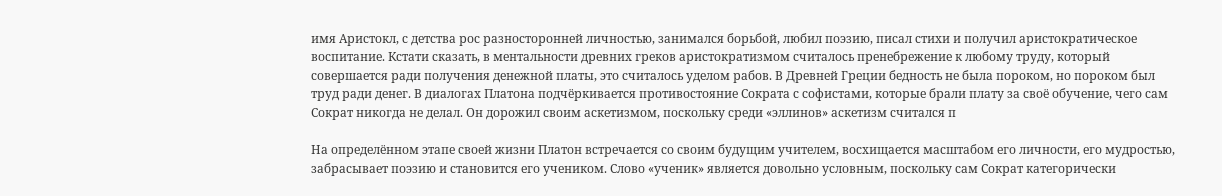имя Аристокл, с детства рос разносторонней личностью, занимался борьбой, любил поэзию, писал стихи и получил аристократическое воспитание. Кстати сказать, в ментальности древних греков аристократизмом считалось пренебрежение к любому труду, который совершается ради получения денежной платы, это считалось уделом рабов. В Древней Греции бедность не была пороком, но пороком был труд ради денег. В диалогах Платона подчёркивается противостояние Сократа с софистами, которые брали плату за своё обучение, чего сам Сократ никогда не делал. Он дорожил своим аскетизмом, поскольку среди «эллинов» аскетизм считался п

На определённом этапе своей жизни Платон встречается со своим будущим учителем, восхищается масштабом его личности, его мудростью, забрасывает поэзию и становится его учеником. Слово «ученик» является довольно условным, поскольку сам Сократ категорически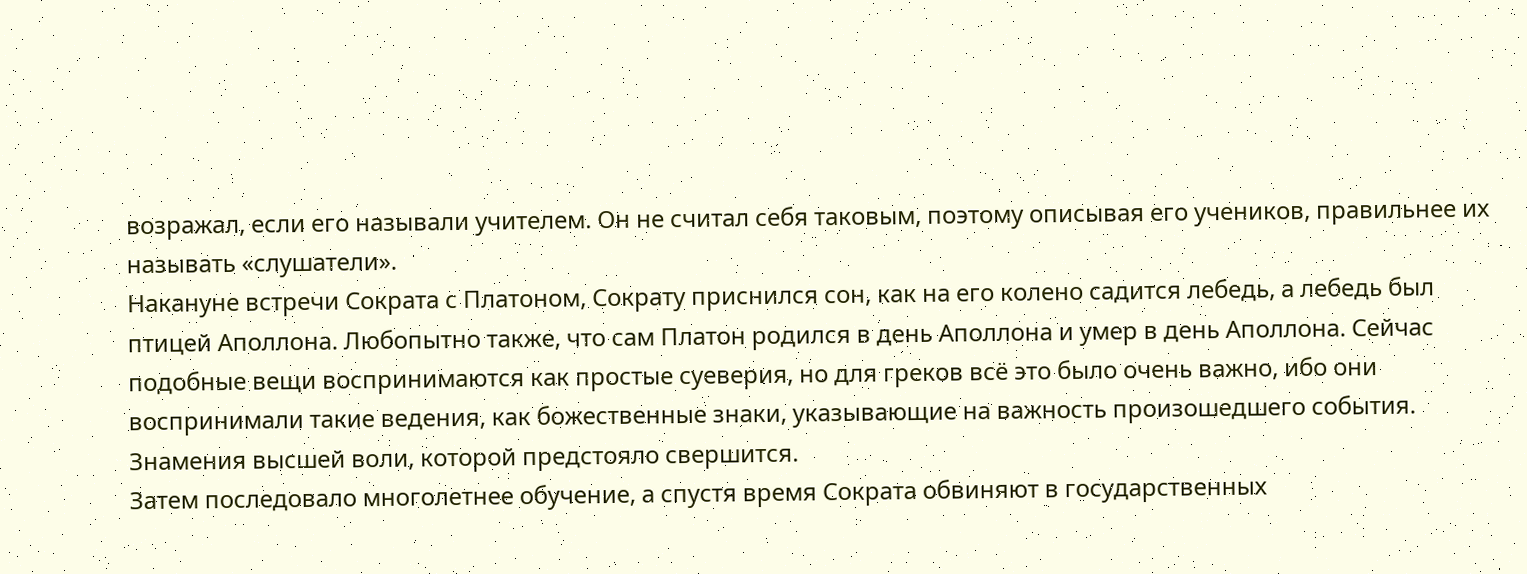возражал, если его называли учителем. Он не считал себя таковым, поэтому описывая его учеников, правильнее их называть «слушатели».
Накануне встречи Сократа с Платоном, Сократу приснился сон, как на его колено садится лебедь, а лебедь был птицей Аполлона. Любопытно также, что сам Платон родился в день Аполлона и умер в день Аполлона. Сейчас подобные вещи воспринимаются как простые суеверия, но для греков всё это было очень важно, ибо они воспринимали такие ведения, как божественные знаки, указывающие на важность произошедшего события. Знамения высшей воли, которой предстояло свершится.
Затем последовало многолетнее обучение, а спустя время Сократа обвиняют в государственных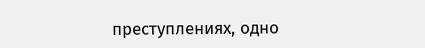преступлениях, одно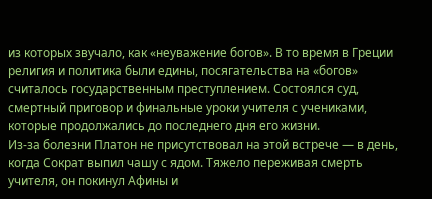из которых звучало, как «неуважение богов». В то время в Греции религия и политика были едины, посягательства на «богов» считалось государственным преступлением. Состоялся суд, смертный приговор и финальные уроки учителя с учениками, которые продолжались до последнего дня его жизни.
Из-за болезни Платон не присутствовал на этой встрече — в день, когда Сократ выпил чашу с ядом. Тяжело переживая смерть учителя, он покинул Афины и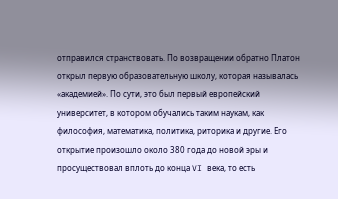отправился странствовать. По возвращении обратно Платон открыл первую образовательную школу, которая называлась «академией». По сути, это был первый европейский университет, в котором обучались таким наукам, как философия, математика, политика, риторика и другие. Его открытие произошло около 380 года до новой эры и просуществовал вплоть до конца VI века, то есть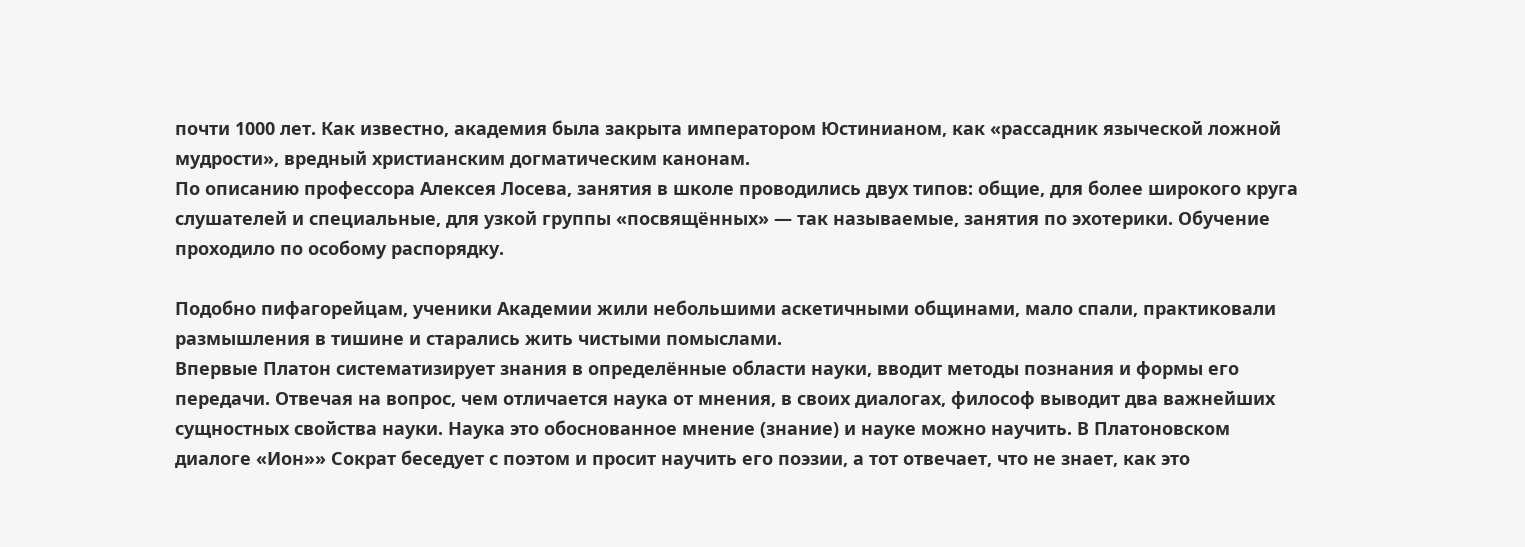почти 1000 лет. Как известно, академия была закрыта императором Юстинианом, как «рассадник языческой ложной мудрости», вредный христианским догматическим канонам.
По описанию профессора Алексея Лосева, занятия в школе проводились двух типов: общие, для более широкого круга слушателей и специальные, для узкой группы «посвящённых» — так называемые, занятия по эхотерики. Обучение проходило по особому распорядку.

Подобно пифагорейцам, ученики Академии жили небольшими аскетичными общинами, мало спали, практиковали размышления в тишине и старались жить чистыми помыслами.
Впервые Платон систематизирует знания в определённые области науки, вводит методы познания и формы его передачи. Отвечая на вопрос, чем отличается наука от мнения, в своих диалогах, философ выводит два важнейших сущностных свойства науки. Наука это обоснованное мнение (знание) и науке можно научить. В Платоновском диалоге «Ион»» Сократ беседует с поэтом и просит научить его поэзии, а тот отвечает, что не знает, как это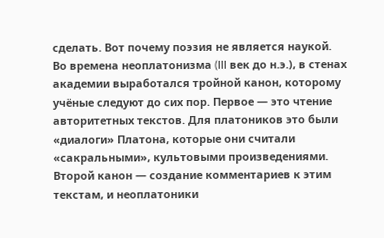сделать. Вот почему поэзия не является наукой.
Во времена неоплатонизма (III век до н.э.), в стенах академии выработался тройной канон, которому учёные следуют до сих пор. Первое — это чтение авторитетных текстов. Для платоников это были «диалоги» Платона, которые они считали «сакральными», культовыми произведениями.
Второй канон — создание комментариев к этим текстам, и неоплатоники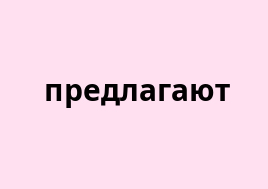предлагают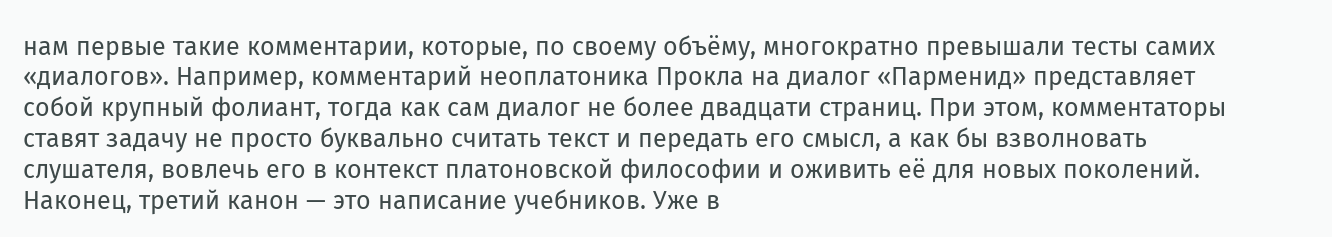нам первые такие комментарии, которые, по своему объёму, многократно превышали тесты самих «диалогов». Например, комментарий неоплатоника Прокла на диалог «Парменид» представляет собой крупный фолиант, тогда как сам диалог не более двадцати страниц. При этом, комментаторы ставят задачу не просто буквально считать текст и передать его смысл, а как бы взволновать слушателя, вовлечь его в контекст платоновской философии и оживить её для новых поколений.
Наконец, третий канон — это написание учебников. Уже в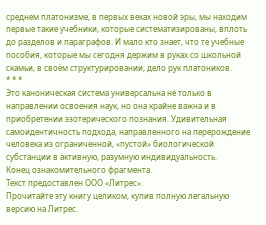среднем платонизме, в первых веках новой эры, мы находим первые такие учебники, которые систематизированы, вплоть до разделов и параграфов. И мало кто знает, что те учебные пособия, которые мы сегодня держим в руках со школьной скамьи, в своём структурировании, дело рук платоников.
* * *
Это каноническая система универсальна не только в направлении освоения наук, но она крайне важна и в приобретении эзотерического познания. Удивительная самоидентичность подхода, направленного на перерождение человека из ограниченной, «пустой» биологической субстанции в активную, разумную индивидуальность.
Конец ознакомительного фрагмента.
Текст предоставлен ООО «Литрес».
Прочитайте эту книгу целиком, купив полную легальную версию на Литрес.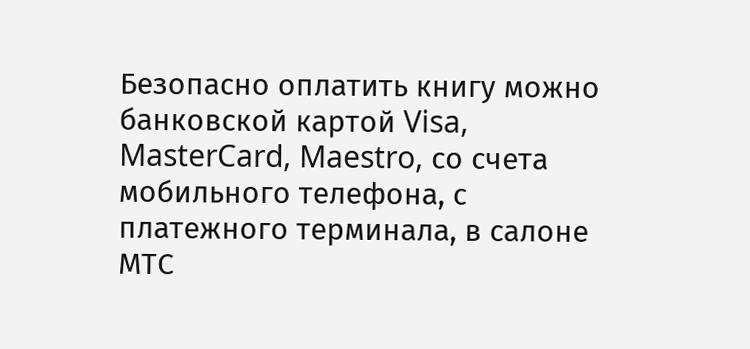Безопасно оплатить книгу можно банковской картой Visa, MasterCard, Maestro, со счета мобильного телефона, с платежного терминала, в салоне МТС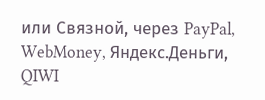или Связной, через PayPal, WebMoney, Яндекс.Деньги, QIWI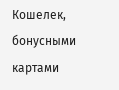Кошелек, бонусными картами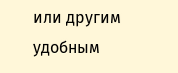или другим удобным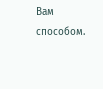Вам способом.